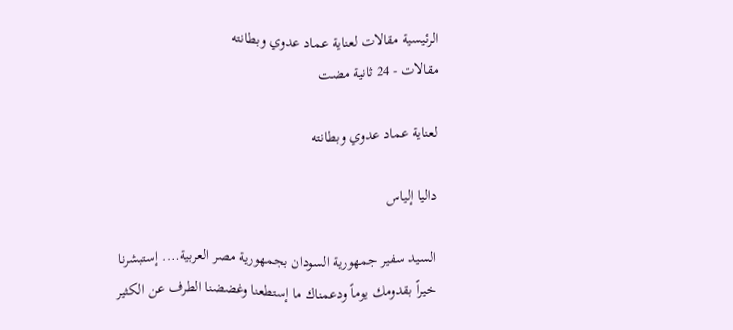الرئيسية مقالات لعناية عماد عدوي وبطانته
مقالات - 24 ثانية مضت

لعناية عماد عدوي وبطانته

داليا إلياس

السيد سفير جمهورية السودان بجمهورية مصر العربية…. إستبشرنا خيراً بقدومك يوماً ودعمناك ما إستطعنا وغضضنا الطرف عن الكثير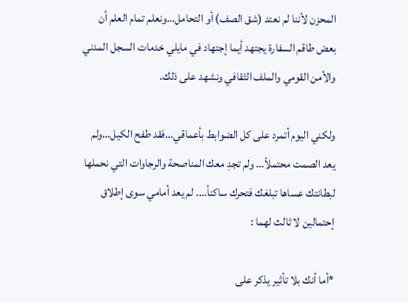المحزن لأننا لم نعتد (شق الصف) أو التحامل…ونعلم تمام العلم أن بعض طاقم السفارة يجتهد أيما إجتهاد في مايلي خدمات السجل المدني والأمن القومي والملف الثقافي ونشهد على ذلك.

ولكني اليوم أتمرد على كل الضوابط بأعماقي…فقد طفح الكيل…ولم يعد الصمت محتملاً… ولم تجدِ معك المناصحة والرجاوات التي نحملها لبطانتك عساها تبلغك فتحرك ساكناً…. لم يعد أمامي سوى إطلاق إحتمالين لا ثالث لهما :

*أما أنك بلا تأثير يذكر على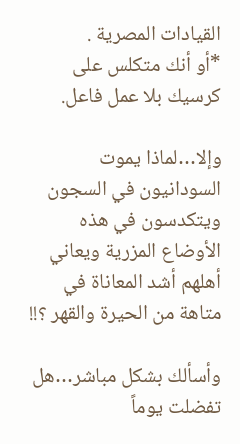القيادات المصرية .
*أو أنك متكلس على كرسيك بلا عمل فاعل.

وإلا…لماذا يموت السودانيون في السجون ويتكدسون في هذه الأوضاع المزرية ويعاني أهلهم أشد المعاناة في متاهة من الحيرة والقهر ؟!!

وأسألك بشكل مباشر…هل تفضلت يوماً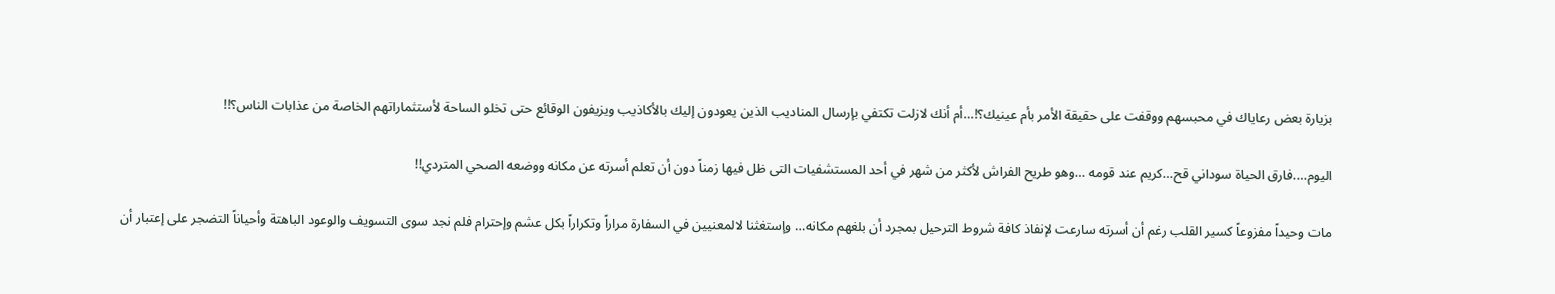بزيارة بعض رعاياك في محبسهم ووقفت على حقيقة الأمر بأم عينيك؟!…أم أنك لازلت تكتفي بإرسال المناديب الذين يعودون إليك بالأكاذيب ويزيفون الوقائع حتى تخلو الساحة لأستثماراتهم الخاصة من عذابات الناس؟!!

اليوم….فارق الحياة سوداني قح…كريم عند قومه …وهو طريح الفراش لأكثر من شهر في أحد المستشفيات التى ظل فيها زمناً دون أن تعلم أسرته عن مكانه ووضعه الصحي المتردي!!

مات وحيداً مفزوعاً كسير القلب رغم أن أسرته سارعت لإنفاذ كافة شروط الترحيل بمجرد أن بلغهم مكانه… وإستغثنا لالمعنيين في السفارة مراراً وتكراراً بكل عشم وإحترام فلم نجد سوى التسويف والوعود الباهتة وأحياناً التضجر على إعتبار أن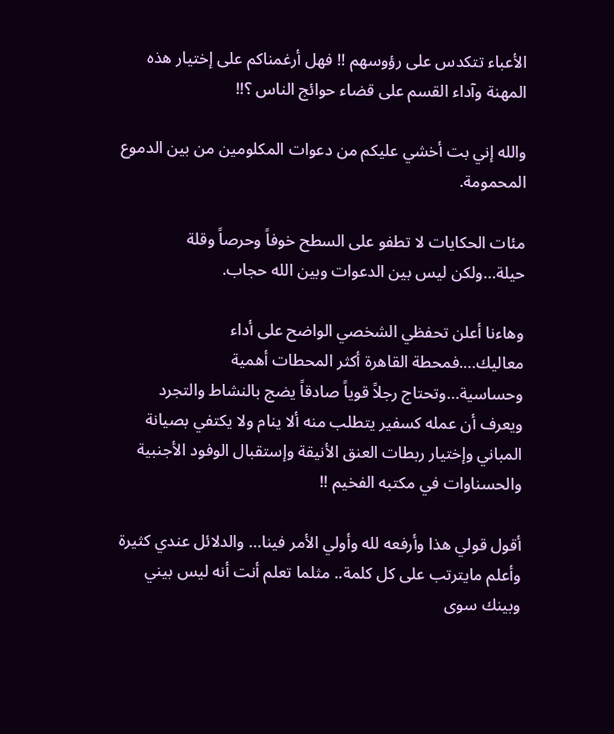الأعباء تتكدس على رؤوسهم !! فهل أرغمناكم على إختيار هذه المهنة وآداء القسم على قضاء حوائج الناس ؟!!

والله إني بت أخشي عليكم من دعوات المكلومين من بين الدموع المحمومة.

مئات الحكايات لا تطفو على السطح خوفاً وحرصاً وقلة حيلة…ولكن ليس بين الدعوات وبين الله حجاب.

وهاءنا أعلن تحفظي الشخصي الواضح على أداء معاليك….فمحطة القاهرة أكثر المحطات أهمية وحساسية…وتحتاج رجلاً قوياً صادقاً يضج بالنشاط والتجرد ويعرف أن عمله كسفير يتطلب منه ألا ينام ولا يكتفي بصيانة المباني وإختيار ربطات العنق الأنيقة وإستقبال الوفود الأجنبية والحسناوات في مكتبه الفخيم !!

أقول قولي هذا وأرفعه لله وأولي الأمر فينا… والدلائل عندي كثيرة وأعلم مايترتب على كل كلمة.. مثلما تعلم أنت أنه ليس بيني وبينك سوى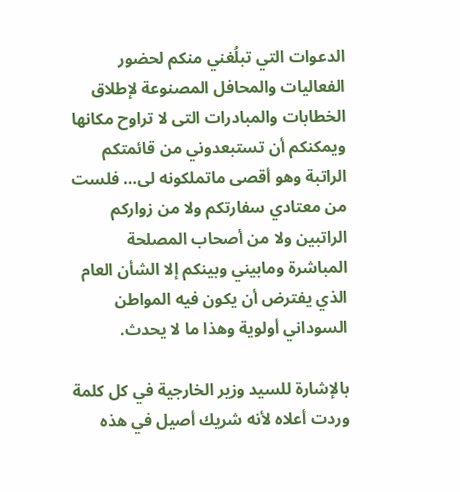الدعوات التي تبلُغني منكم لحضور الفعاليات والمحافل المصنوعة لإطلاق الخطابات والمبادرات التى لا تراوح مكانها ويمكنكم أن تستبعدوني من قائمتكم الراتبة وهو أقصى ماتملكونه لى… فلست من معتادي سفارتكم ولا من زواركم الراتبين ولا من أصحاب المصلحة المباشرة ومابيني وبينكم إلا الشأن العام الذي يفترض أن يكون فيه المواطن السوداني أولوية وهذا ما لا يحدث.

بالإشارة للسيد وزير الخارجية في كل كلمة وردت أعلاه لأنه شريك أصيل في هذه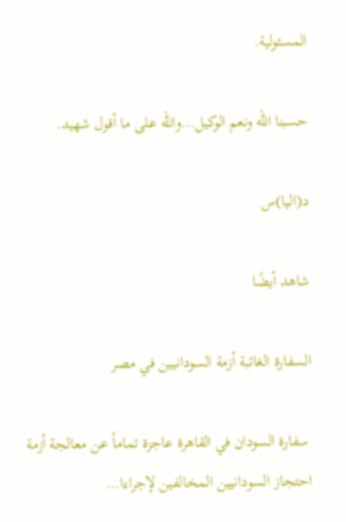المسئولية.

حسبنا الله ونعم الوكيل…والله على ما أقول شهيد.

د(اليا)س

شاهد أيضًا

السفارة الغائبة أزمة السودانيين في مصر

 سفارة السودان في القاهرة عاجزة تماماً عن معالجة أزمة احتجاز السودانيين المخالفين لإجراءا…